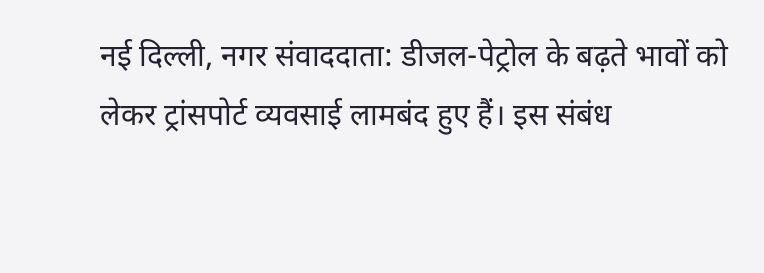नई दिल्ली, नगर संवाददाता: डीजल-पेट्रोल के बढ़ते भावों को लेकर ट्रांसपोर्ट व्यवसाई लामबंद हुए हैं। इस संबंध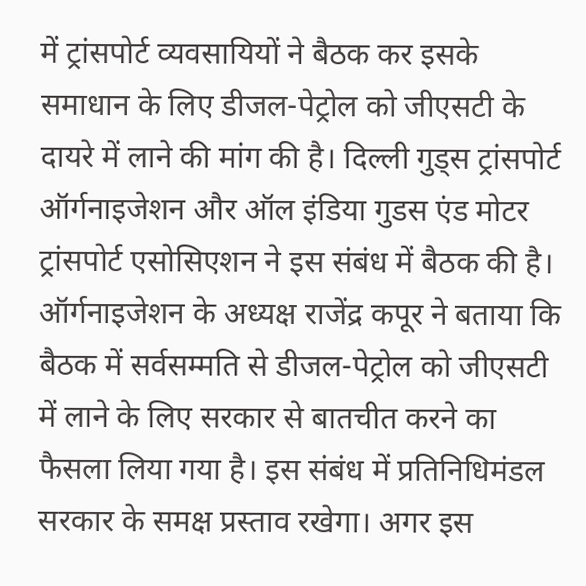में ट्रांसपोर्ट व्यवसायियों ने बैठक कर इसके समाधान के लिए डीजल-पेट्रोल को जीएसटी के दायरे में लाने की मांग की है। दिल्ली गुड्स ट्रांसपोर्ट ऑर्गनाइजेशन और ऑल इंडिया गुडस एंड मोटर ट्रांसपोर्ट एसोसिएशन ने इस संबंध में बैठक की है। ऑर्गनाइजेशन के अध्यक्ष राजेंद्र कपूर ने बताया कि बैठक में सर्वसम्मति से डीजल-पेट्रोल को जीएसटी में लाने के लिए सरकार से बातचीत करने का फैसला लिया गया है। इस संबंध में प्रतिनिधिमंडल सरकार के समक्ष प्रस्ताव रखेगा। अगर इस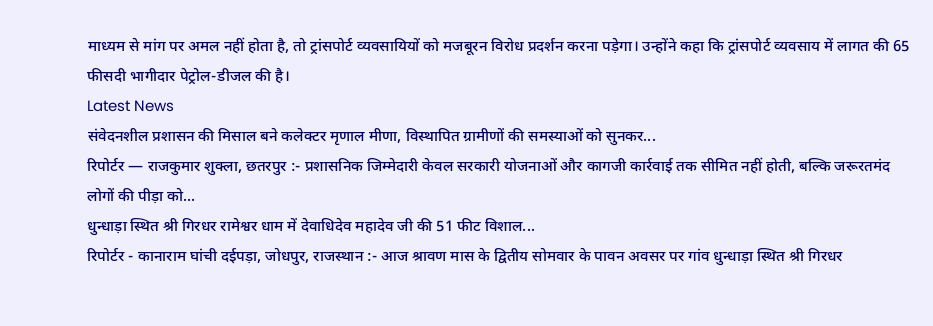माध्यम से मांग पर अमल नहीं होता है, तो ट्रांसपोर्ट व्यवसायियों को मजबूरन विरोध प्रदर्शन करना पड़ेगा। उन्होंने कहा कि ट्रांसपोर्ट व्यवसाय में लागत की 65 फीसदी भागीदार पेट्रोल-डीजल की है।
Latest News
संवेदनशील प्रशासन की मिसाल बने कलेक्टर मृणाल मीणा, विस्थापित ग्रामीणों की समस्याओं को सुनकर...
रिपोर्टर — राजकुमार शुक्ला, छतरपुर :- प्रशासनिक जिम्मेदारी केवल सरकारी योजनाओं और कागजी कार्रवाई तक सीमित नहीं होती, बल्कि जरूरतमंद लोगों की पीड़ा को...
धुन्धाड़ा स्थित श्री गिरधर रामेश्वर धाम में देवाधिदेव महादेव जी की 51 फीट विशाल...
रिपोर्टर - कानाराम घांची दईपड़ा, जोधपुर, राजस्थान :- आज श्रावण मास के द्वितीय सोमवार के पावन अवसर पर गांव धुन्धाड़ा स्थित श्री गिरधर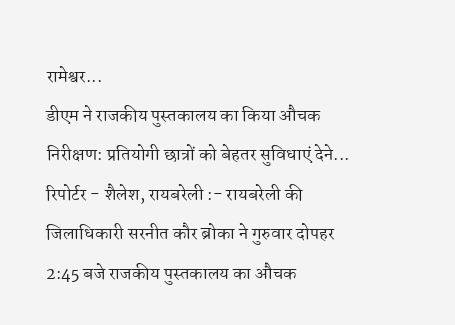रामेश्वर...
डीएम ने राजकीय पुस्तकालय का किया औचक निरीक्षण: प्रतियोगी छात्रों को बेहतर सुविधाएं देने...
रिपोर्टर - शैलेश, रायबरेली :- रायबरेली की जिलाधिकारी सरनीत कौर ब्रोका ने गुरुवार दोपहर 2:45 बजे राजकीय पुस्तकालय का औचक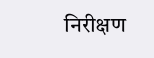निरीक्षण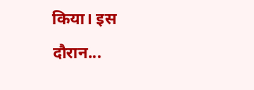किया। इस दौरान...